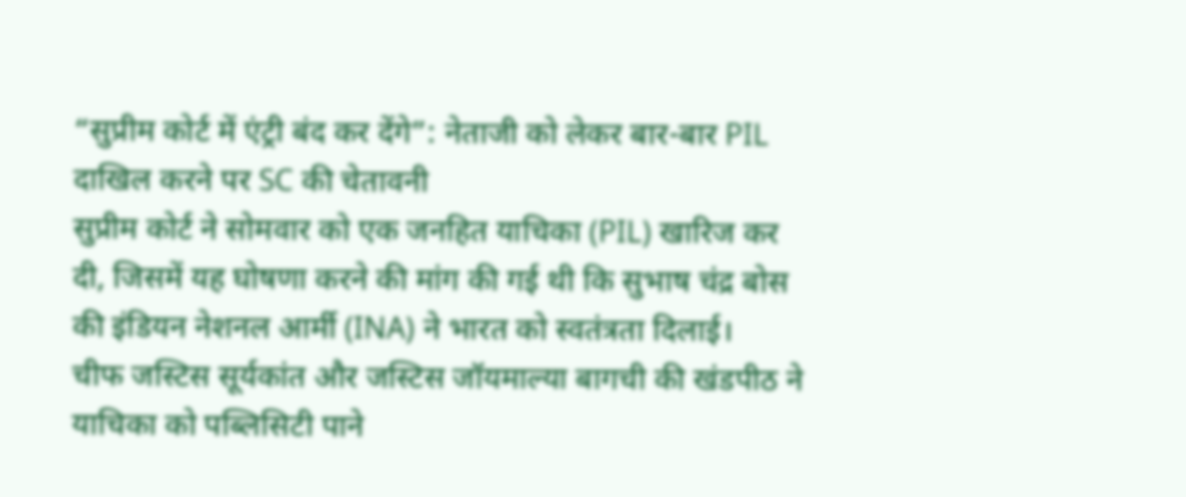“सुप्रीम कोर्ट में एंट्री बंद कर देंगे”: नेताजी को लेकर बार-बार PIL दाखिल करने पर SC की चेतावनी
सुप्रीम कोर्ट ने सोमवार को एक जनहित याचिका (PIL) खारिज कर दी, जिसमें यह घोषणा करने की मांग की गई थी कि सुभाष चंद्र बोस की इंडियन नेशनल आर्मी (INA) ने भारत को स्वतंत्रता दिलाई।
चीफ जस्टिस सूर्यकांत और जस्टिस जॉयमाल्या बागची की खंडपीठ ने याचिका को पब्लिसिटी पाने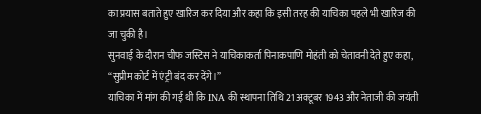का प्रयास बताते हुए खारिज कर दिया और कहा कि इसी तरह की याचिका पहले भी खारिज की जा चुकी है।
सुनवाई के दौरान चीफ जस्टिस ने याचिकाकर्ता पिनाकपाणि मोहंती को चेतावनी देते हुए कहा, “सुप्रीम कोर्ट में एंट्री बंद कर देंगे।”
याचिका में मांग की गई थी कि INA की स्थापना तिथि 21 अक्टूबर 1943 और नेताजी की जयंती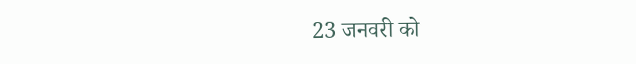23 जनवरी को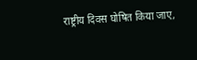राष्ट्रीय दिवस घोषित किया जाए,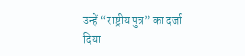उन्हें “राष्ट्रीय पुत्र” का दर्जा दिया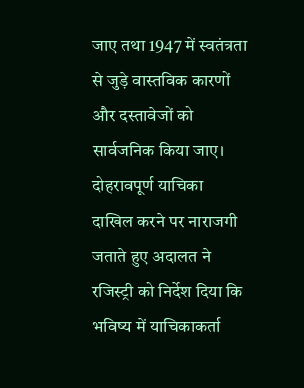जाए तथा 1947 में स्वतंत्रता से जुड़े वास्तविक कारणों और दस्तावेजों को सार्वजनिक किया जाए।
दोहरावपूर्ण याचिका दाखिल करने पर नाराजगी जताते हुए अदालत ने रजिस्ट्री को निर्देश दिया कि भविष्य में याचिकाकर्ता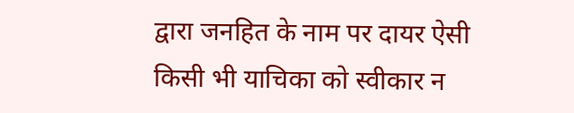द्वारा जनहित के नाम पर दायर ऐसी किसी भी याचिका को स्वीकार न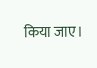किया जाए।